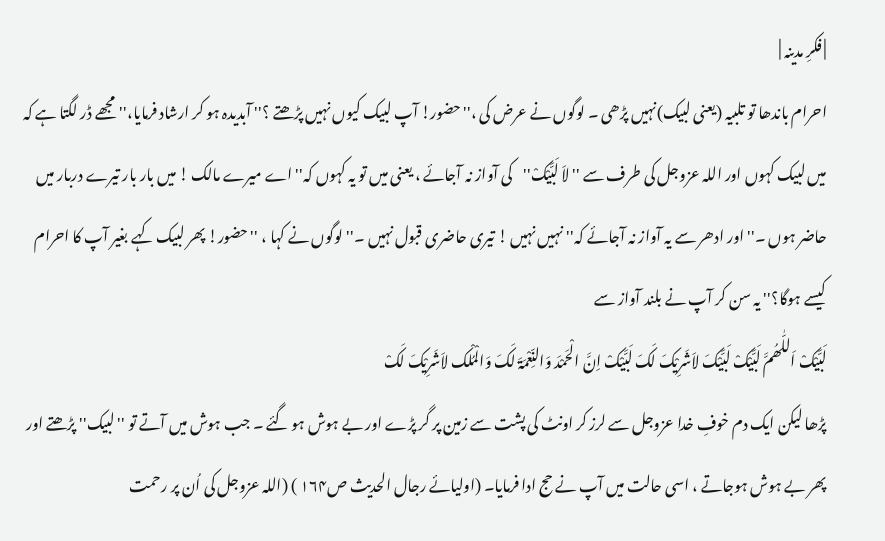| فکرِ مدینہ |
احرام باندھا تو تلبیہ (یعنی لبیک)نہیں پڑھی ۔ لوگوں نے عرض کی ،''حضور! آپ لبیک کیوں نہیں پڑھتے ؟'' آبدیدہ ہو کر ارشاد فرمایا،''مجھے ڈر لگتا ہے کہ میں لبیک کہوں اور اللہ عزوجل کی طرف سے ''لاَ لَبَّیْکْ''کی آواز نہ آجائے ، یعنی میں تو یہ کہوں کہ'' اے میرے مالک ! میں بار بار تیرے دربار میں حاضر ہوں ۔'' اور ادھر سے یہ آواز نہ آجائے کہ'' نہیں نہیں ! تیری حاضری قبول نہیں ۔''لوگوں نے کہا ، ''حضور! پھر لبیک کہے بغیر آپ کا احرام کیسے ہوگا؟'' یہ سن کر آپ نے بلند آواز سے
لَبَّیْکْ اَللّٰھُمَّ لَبَّیْکْ لَبَّیْکَ لاَشَرِیْکَ لَکَ لَبَّیْکْ اِنَّ الْحَمْدَ وَالنِّعْمَۃَ لَکَ وَالْمُلْک لاَشَرِیْکَ لَکْ
پڑھا لیکن ایک دم خوفِ خدا عزوجل سے لرز کر اونٹ کی پشت سے زمین پر گر پڑے اور بے ہوش ہو گئے ۔ جب ہوش میں آتے تو ''لبیک'' پڑھتے اور پھر بے ہوش ہوجاتے ، اسی حالت میں آپ نے حج ادا فرمایا۔ (اولیائے رجال الحدیث ص۱۶۴ ) (اللہ عزوجل کی اُن پر رحمت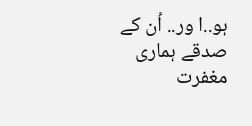ہو..ا ور.. اُن کے صدقے ہماری مغفرت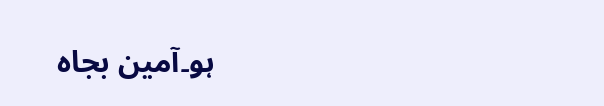ہو۔آمین بجاہ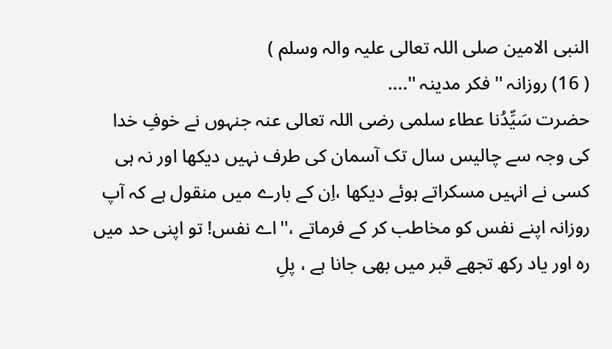النبی الامین صلی اللہ تعالی علیہ والہ وسلم )
( 16) روزانہ ''فکر مدینہ ''....
حضرت سَیِّدُنا عطاء سلمی رضی اللہ تعالی عنہ جنہوں نے خوفِ خدا کی وجہ سے چالیس سال تک آسمان کی طرف نہیں دیکھا اور نہ ہی کسی نے انہیں مسکراتے ہوئے دیکھا ،اِن کے بارے میں منقول ہے کہ آپ روزانہ اپنے نفس کو مخاطب کر کے فرماتے ،''اے نفس! تو اپنی حد میں رہ اور یاد رکھ تجھے قبر میں بھی جانا ہے ، پلِ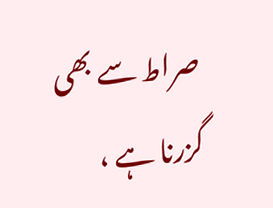صراط سے بھی گزرنا ہے ،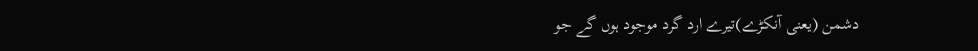دشمن (یعنی آنکڑے)تیرے ارد گرد موجود ہوں گے جو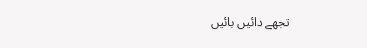تجھے دائیں بائیں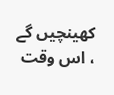کھینچیں گے ، اس وقت